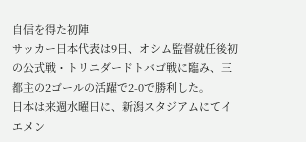自信を得た初陣
サッカー日本代表は9日、オシム監督就任後初の公式戦・トリニダードトバゴ戦に臨み、三都主の2ゴールの活躍で2-0で勝利した。
日本は来週水曜日に、新潟スタジアムにてイエメン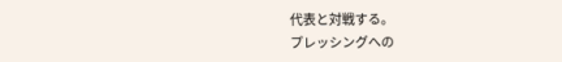代表と対戦する。
プレッシングへの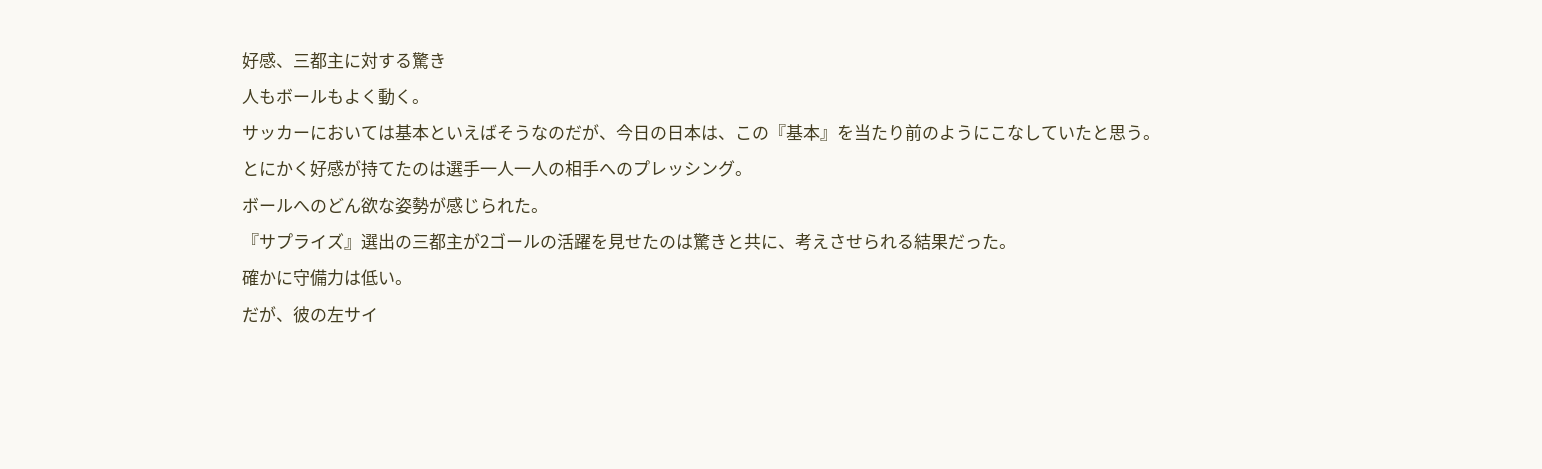好感、三都主に対する驚き
人もボールもよく動く。
サッカーにおいては基本といえばそうなのだが、今日の日本は、この『基本』を当たり前のようにこなしていたと思う。
とにかく好感が持てたのは選手一人一人の相手へのプレッシング。
ボールへのどん欲な姿勢が感じられた。
『サプライズ』選出の三都主が2ゴールの活躍を見せたのは驚きと共に、考えさせられる結果だった。
確かに守備力は低い。
だが、彼の左サイ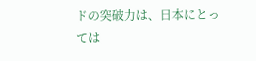ドの突破力は、日本にとっては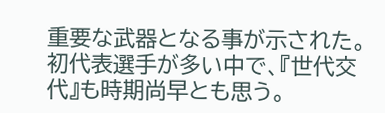重要な武器となる事が示された。
初代表選手が多い中で、『世代交代』も時期尚早とも思う。